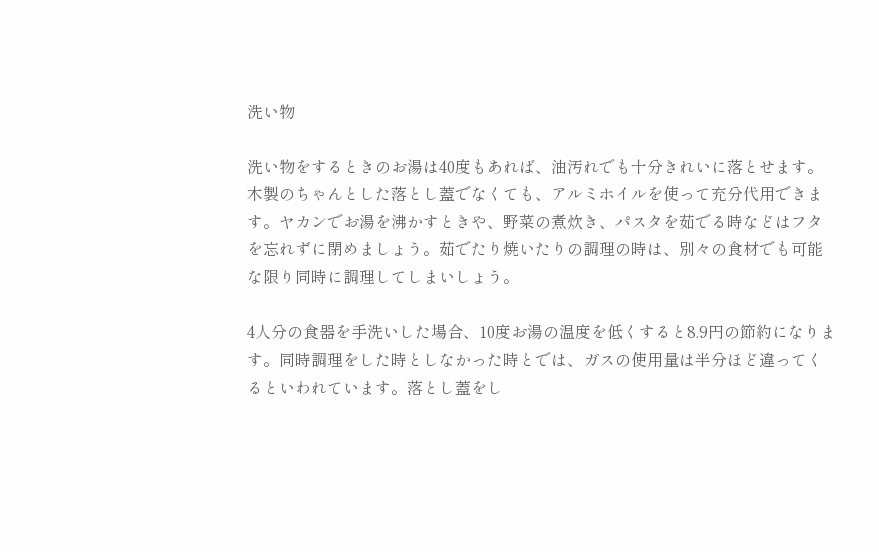洗い物

洗い物をするときのお湯は40度もあれば、油汚れでも十分きれいに落とせます。木製のちゃんとした落とし蓋でなくても、アルミホイルを使って充分代用できます。ヤカンでお湯を沸かすときや、野菜の煮炊き、パスタを茹でる時などはフタを忘れずに閉めましょう。茹でたり焼いたりの調理の時は、別々の食材でも可能な限り同時に調理してしまいしょう。

4人分の食器を手洗いした場合、10度お湯の温度を低くすると8.9円の節約になります。同時調理をした時としなかった時とでは、ガスの使用量は半分ほど違ってくるといわれています。落とし蓋をし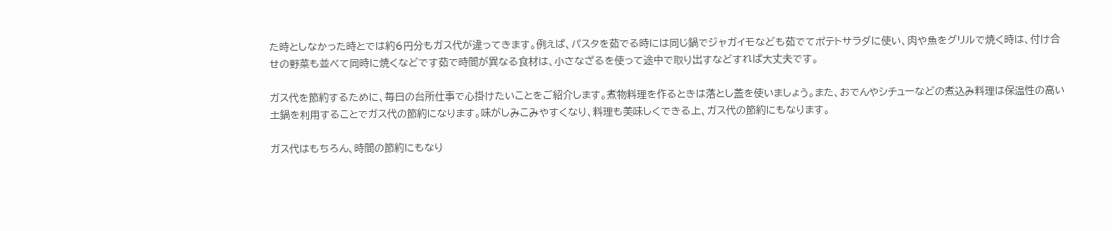た時としなかった時とでは約6円分もガス代が違ってきます。例えば、パスタを茹でる時には同じ鍋でジャガイモなども茹でてポテトサラダに使い、肉や魚をグリルで焼く時は、付け合せの野菜も並べて同時に焼くなどです茹で時間が異なる食材は、小さなざるを使って途中で取り出すなどすれば大丈夫です。

ガス代を節約するために、毎日の台所仕事で心掛けたいことをご紹介します。煮物料理を作るときは落とし蓋を使いましょう。また、おでんやシチューなどの煮込み料理は保温性の高い土鍋を利用することでガス代の節約になります。味がしみこみやすくなり、料理も美味しくできる上、ガス代の節約にもなります。

ガス代はもちろん、時間の節約にもなり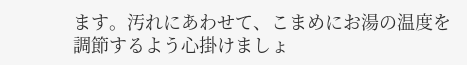ます。汚れにあわせて、こまめにお湯の温度を調節するよう心掛けましょ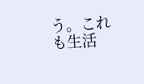う。これも生活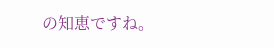の知恵ですね。